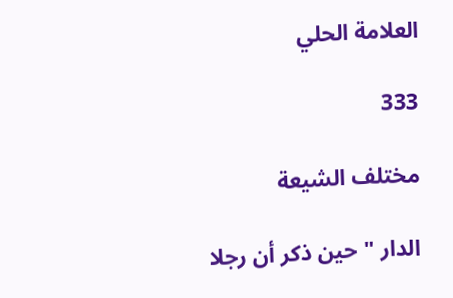العلامة الحلي

333

مختلف الشيعة

الدار " حين ذكر أن رجلا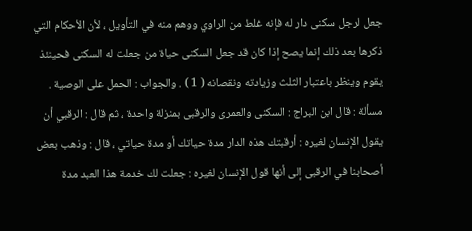جعل لرجل سكنى دار له فإنه غلط من الراوي ووهم منه في التأويل ، لأن الأحكام التي ذكرها بعد ذلك إنما يصح إذا كان قد جعل السكنى حياة من جعلت له السكنى فحينئذ يقوم وينظر باعتبار الثلث وزيادته ونقصانه ( 1 ) . والجواب : الحمل على الوصية . مسألة : قال ابن البراج : السكنى والعمرى والرقبى بمنزلة واحدة ، ثم قال : الرقبي أن يقول الإنسان لغيره : أرقبتك هذه الدار مدة حياتك أو مدة حياتي ، قال : وذهب بعض أصحابنا في الرقبى إلى أنها قول الإنسان لغيره : جعلت لك خدمة هذا العبد مدة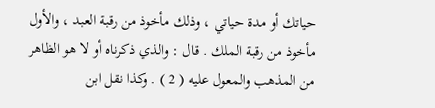حياتك أو مدة حياتي ، وذلك مأخوذ من رقبة العبد ، والأول مأخوذ من رقبة الملك . قال : والذي ذكرناه أو لا هو الظاهر من المذهب والمعول عليه ( 2 ) . وكذا نقل ابن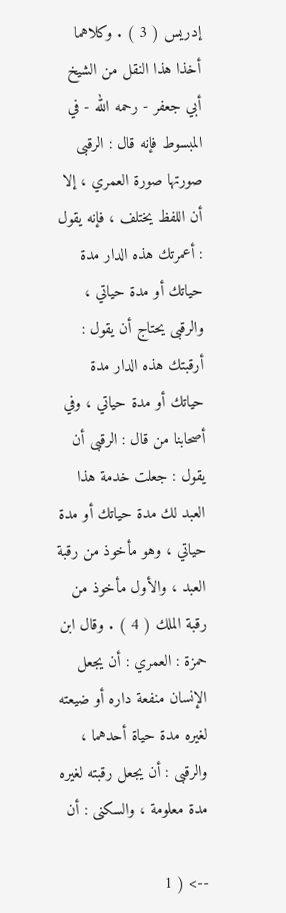إدريس ( 3 ) . وكلاهما أخذا هذا النقل من الشيخ أبي جعفر - رحمه الله - في المبسوط فإنه قال : الرقبى صورتها صورة العمري ، إلا أن اللفظ يختلف ، فإنه يقول : أعمرتك هذه الدار مدة حياتك أو مدة حياتي ، والرقبى يحتاج أن يقول : أرقبتك هذه الدار مدة حياتك أو مدة حياتي ، وفي أصحابنا من قال : الرقبى أن يقول : جعلت خدمة هذا العبد لك مدة حياتك أو مدة حياتي ، وهو مأخوذ من رقبة العبد ، والأول مأخوذ من رقبة الملك ( 4 ) . وقال ابن حمزة : العمري : أن يجعل الإنسان منفعة داره أو ضيعته لغيره مدة حياة أحدهما ، والرقبى : أن يجعل رقبته لغيره مدة معلومة ، والسكنى : أن

--> ( 1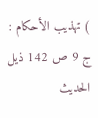) تهذيب الأحكام : ج 9 ص 142 ذيل الحديث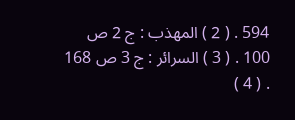594 . ( 2 ) المهذب : ج 2 ص 100 . ( 3 ) السرائر : ج 3 ص 168 . ( 4 )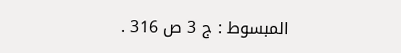المبسوط : ج 3 ص 316 .